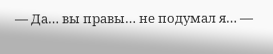— Да… вы правы… не подумал я… —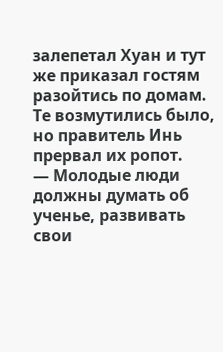залепетал Хуан и тут же приказал гостям разойтись по домам.
Те возмутились было, но правитель Инь прервал их ропот.
— Молодые люди должны думать об ученье, развивать свои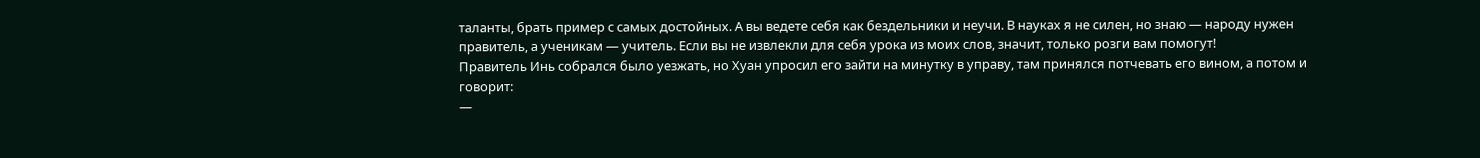таланты, брать пример с самых достойных. А вы ведете себя как бездельники и неучи. В науках я не силен, но знаю — народу нужен правитель, а ученикам — учитель. Если вы не извлекли для себя урока из моих слов, значит, только розги вам помогут!
Правитель Инь собрался было уезжать, но Хуан упросил его зайти на минутку в управу, там принялся потчевать его вином, а потом и говорит:
—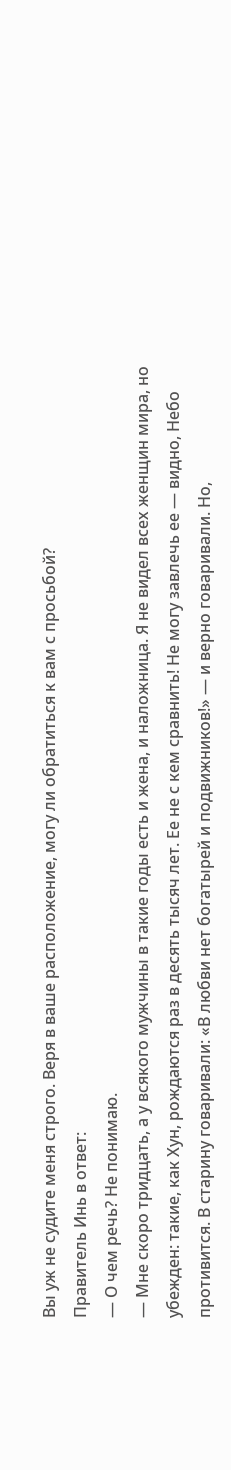Вы уж не судите меня строго. Веря в ваше расположение, могу ли обратиться к вам с просьбой?
Правитель Инь в ответ:
— О чем речь? Не понимаю.
— Мне скоро тридцать, а у всякого мужчины в такие годы есть и жена, и наложница. Я не видел всех женщин мира, но убежден: такие, как Хун, рождаются раз в десять тысяч лет. Ее не с кем сравнить! Не могу завлечь ее — видно, Небо противится. В старину говаривали: «В любви нет богатырей и подвижников!» — и верно говаривали. Но,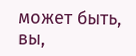может быть, вы,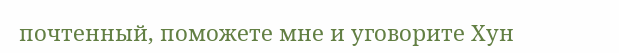почтенный, поможете мне и уговорите Хун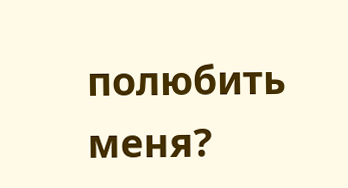полюбить меня?